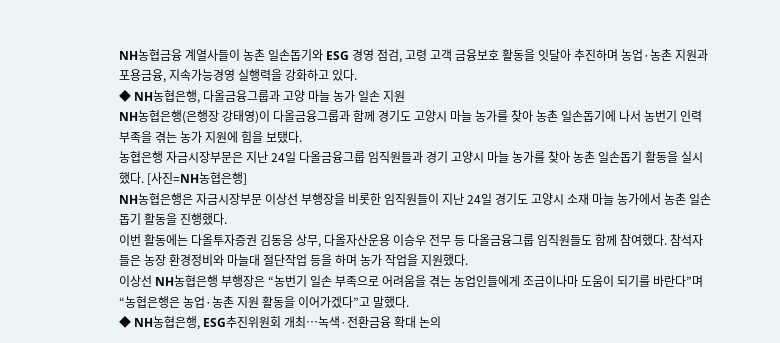NH농협금융 계열사들이 농촌 일손돕기와 ESG 경영 점검, 고령 고객 금융보호 활동을 잇달아 추진하며 농업·농촌 지원과 포용금융, 지속가능경영 실행력을 강화하고 있다.
◆ NH농협은행, 다올금융그룹과 고양 마늘 농가 일손 지원
NH농협은행(은행장 강태영)이 다올금융그룹과 함께 경기도 고양시 마늘 농가를 찾아 농촌 일손돕기에 나서 농번기 인력 부족을 겪는 농가 지원에 힘을 보탰다.
농협은행 자금시장부문은 지난 24일 다올금융그룹 임직원들과 경기 고양시 마늘 농가를 찾아 농촌 일손돕기 활동을 실시했다. [사진=NH농협은행]
NH농협은행은 자금시장부문 이상선 부행장을 비롯한 임직원들이 지난 24일 경기도 고양시 소재 마늘 농가에서 농촌 일손돕기 활동을 진행했다.
이번 활동에는 다올투자증권 김동응 상무, 다올자산운용 이승우 전무 등 다올금융그룹 임직원들도 함께 참여했다. 참석자들은 농장 환경정비와 마늘대 절단작업 등을 하며 농가 작업을 지원했다.
이상선 NH농협은행 부행장은 “농번기 일손 부족으로 어려움을 겪는 농업인들에게 조금이나마 도움이 되기를 바란다”며 “농협은행은 농업·농촌 지원 활동을 이어가겠다”고 말했다.
◆ NH농협은행, ESG추진위원회 개최…녹색·전환금융 확대 논의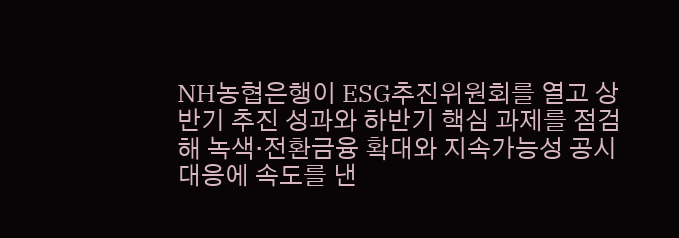NH농협은행이 ESG추진위원회를 열고 상반기 추진 성과와 하반기 핵심 과제를 점검해 녹색·전환금융 확대와 지속가능성 공시 대응에 속도를 낸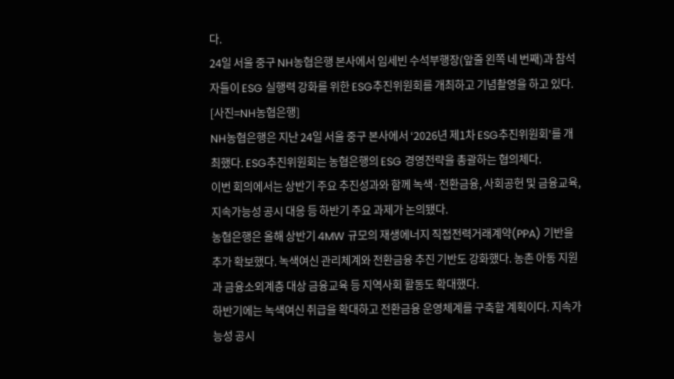다.
24일 서울 중구 NH농협은행 본사에서 임세빈 수석부행장(앞줄 왼쪽 네 번째)과 참석자들이 ESG 실행력 강화를 위한 ESG추진위원회를 개최하고 기념촬영을 하고 있다. [사진=NH농협은행]
NH농협은행은 지난 24일 서울 중구 본사에서 ‘2026년 제1차 ESG추진위원회’를 개최했다. ESG추진위원회는 농협은행의 ESG 경영전략을 총괄하는 협의체다.
이번 회의에서는 상반기 주요 추진성과와 함께 녹색·전환금융, 사회공헌 및 금융교육, 지속가능성 공시 대응 등 하반기 주요 과제가 논의됐다.
농협은행은 올해 상반기 4MW 규모의 재생에너지 직접전력거래계약(PPA) 기반을 추가 확보했다. 녹색여신 관리체계와 전환금융 추진 기반도 강화했다. 농촌 아동 지원과 금융소외계층 대상 금융교육 등 지역사회 활동도 확대했다.
하반기에는 녹색여신 취급을 확대하고 전환금융 운영체계를 구축할 계획이다. 지속가능성 공시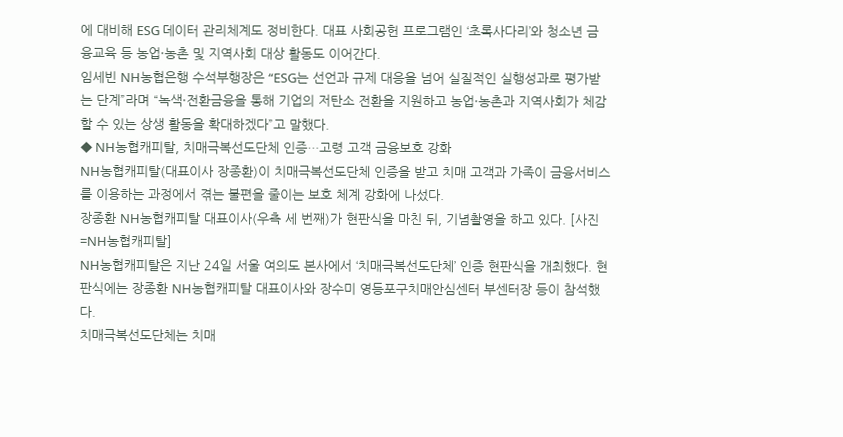에 대비해 ESG 데이터 관리체계도 정비한다. 대표 사회공헌 프로그램인 ‘초록사다리’와 청소년 금융교육 등 농업·농촌 및 지역사회 대상 활동도 이어간다.
임세빈 NH농협은행 수석부행장은 “ESG는 선언과 규제 대응을 넘어 실질적인 실행성과로 평가받는 단계”라며 “녹색·전환금융을 통해 기업의 저탄소 전환을 지원하고 농업·농촌과 지역사회가 체감할 수 있는 상생 활동을 확대하겠다”고 말했다.
◆ NH농협캐피탈, 치매극복선도단체 인증…고령 고객 금융보호 강화
NH농협캐피탈(대표이사 장종환)이 치매극복선도단체 인증을 받고 치매 고객과 가족이 금융서비스를 이용하는 과정에서 겪는 불편을 줄이는 보호 체계 강화에 나섰다.
장종환 NH농협캐피탈 대표이사(우측 세 번째)가 현판식을 마친 뒤, 기념촬영을 하고 있다. [사진=NH농협캐피탈]
NH농협캐피탈은 지난 24일 서울 여의도 본사에서 ‘치매극복선도단체’ 인증 현판식을 개최했다. 현판식에는 장종환 NH농협캐피탈 대표이사와 장수미 영등포구치매안심센터 부센터장 등이 참석했다.
치매극복선도단체는 치매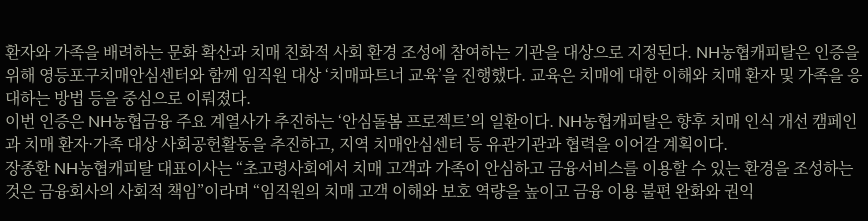환자와 가족을 배려하는 문화 확산과 치매 친화적 사회 환경 조성에 참여하는 기관을 대상으로 지정된다. NH농협캐피탈은 인증을 위해 영등포구치매안심센터와 함께 임직원 대상 ‘치매파트너 교육’을 진행했다. 교육은 치매에 대한 이해와 치매 환자 및 가족을 응대하는 방법 등을 중심으로 이뤄졌다.
이번 인증은 NH농협금융 주요 계열사가 추진하는 ‘안심돌봄 프로젝트’의 일환이다. NH농협캐피탈은 향후 치매 인식 개선 캠페인과 치매 환자·가족 대상 사회공헌활동을 추진하고, 지역 치매안심센터 등 유관기관과 협력을 이어갈 계획이다.
장종환 NH농협캐피탈 대표이사는 “초고령사회에서 치매 고객과 가족이 안심하고 금융서비스를 이용할 수 있는 환경을 조성하는 것은 금융회사의 사회적 책임”이라며 “임직원의 치매 고객 이해와 보호 역량을 높이고 금융 이용 불편 완화와 권익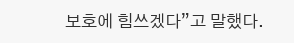보호에 힘쓰겠다”고 말했다.